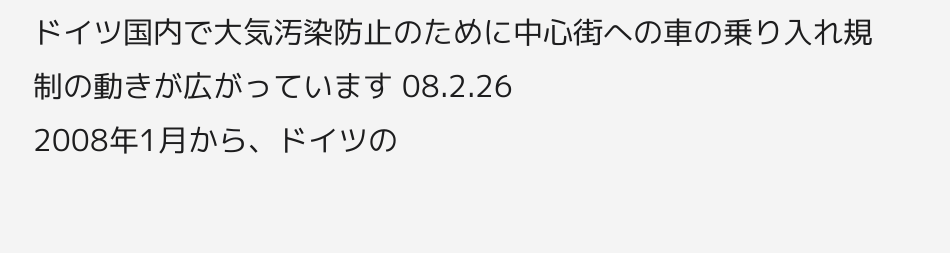ドイツ国内で大気汚染防止のために中心街への車の乗り入れ規制の動きが広がっています 08.2.26
2008年1月から、ドイツの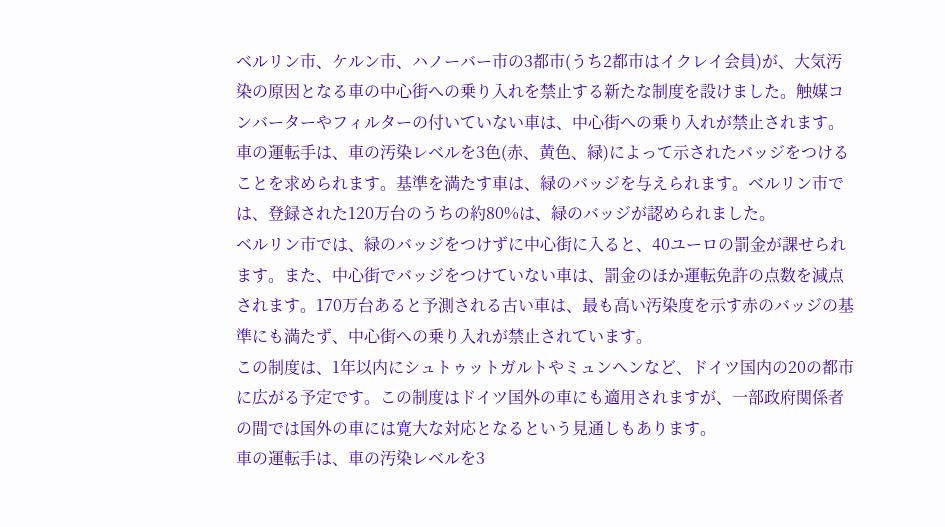ベルリン市、ケルン市、ハノーバー市の3都市(うち2都市はイクレイ会員)が、大気汚染の原因となる車の中心街への乗り入れを禁止する新たな制度を設けました。触媒コンバーターやフィルターの付いていない車は、中心街への乗り入れが禁止されます。
車の運転手は、車の汚染レベルを3色(赤、黄色、緑)によって示されたバッジをつけることを求められます。基準を満たす車は、緑のバッジを与えられます。ベルリン市では、登録された120万台のうちの約80%は、緑のバッジが認められました。
ベルリン市では、緑のバッジをつけずに中心街に入ると、40ユーロの罰金が課せられます。また、中心街でバッジをつけていない車は、罰金のほか運転免許の点数を減点されます。170万台あると予測される古い車は、最も高い汚染度を示す赤のバッジの基準にも満たず、中心街への乗り入れが禁止されています。
この制度は、1年以内にシュトゥットガルトやミュンヘンなど、ドイツ国内の20の都市に広がる予定です。この制度はドイツ国外の車にも適用されますが、一部政府関係者の間では国外の車には寛大な対応となるという見通しもあります。
車の運転手は、車の汚染レベルを3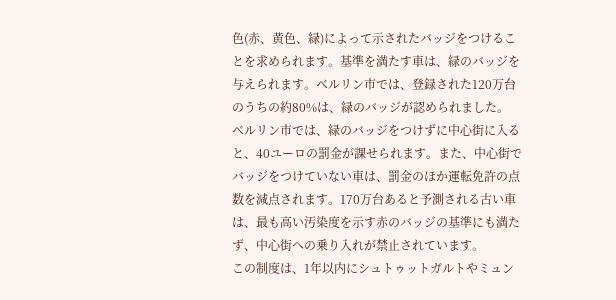色(赤、黄色、緑)によって示されたバッジをつけることを求められます。基準を満たす車は、緑のバッジを与えられます。ベルリン市では、登録された120万台のうちの約80%は、緑のバッジが認められました。
ベルリン市では、緑のバッジをつけずに中心街に入ると、40ユーロの罰金が課せられます。また、中心街でバッジをつけていない車は、罰金のほか運転免許の点数を減点されます。170万台あると予測される古い車は、最も高い汚染度を示す赤のバッジの基準にも満たず、中心街への乗り入れが禁止されています。
この制度は、1年以内にシュトゥットガルトやミュン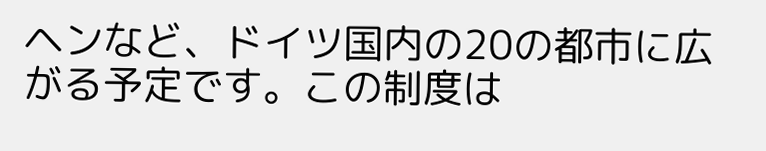ヘンなど、ドイツ国内の20の都市に広がる予定です。この制度は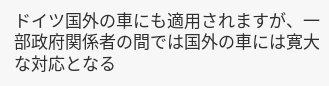ドイツ国外の車にも適用されますが、一部政府関係者の間では国外の車には寛大な対応となる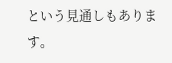という見通しもあります。